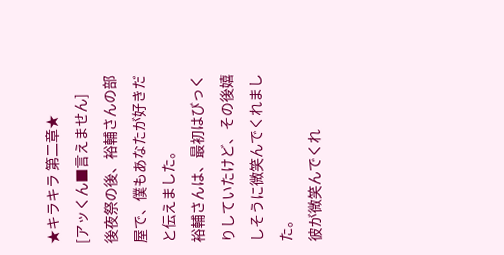★キラキラ 第二章★
[アッくん■言えません]
後夜祭の後、裕輔さんの部屋で、僕もあなたが好きだと伝えました。
裕輔さんは、最初はびっくりしていたけど、その後嬉しそうに微笑んでくれました。
彼が微笑んでくれ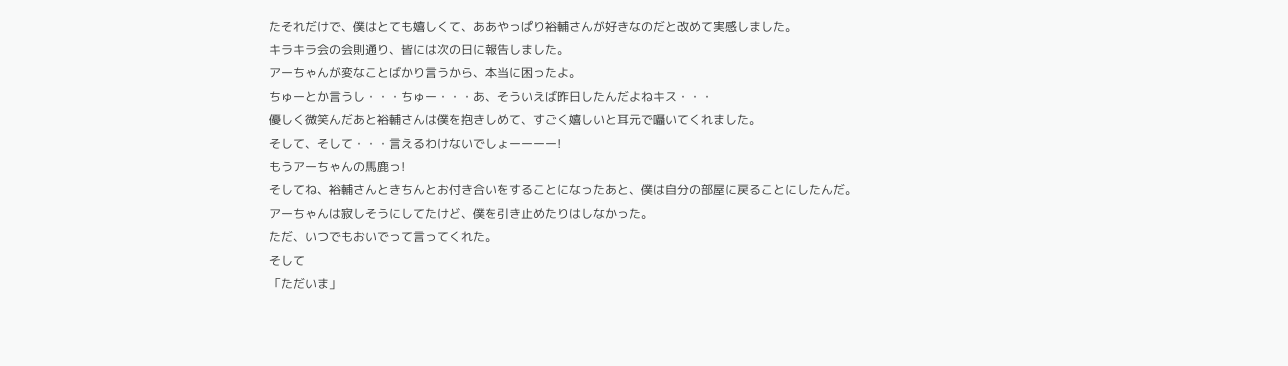たそれだけで、僕はとても嬉しくて、ああやっぱり裕輔さんが好きなのだと改めて実感しました。
キラキラ会の会則通り、皆には次の日に報告しました。
アーちゃんが変なことばかり言うから、本当に困ったよ。
ちゅーとか言うし・・・ちゅー・・・あ、そういえば昨日したんだよねキス・・・
優しく微笑んだあと裕輔さんは僕を抱きしめて、すごく嬉しいと耳元で囁いてくれました。
そして、そして・・・言えるわけないでしょーーーー!
もうアーちゃんの馬鹿っ!
そしてね、裕輔さんときちんとお付き合いをすることになったあと、僕は自分の部屋に戻ることにしたんだ。
アーちゃんは寂しそうにしてたけど、僕を引き止めたりはしなかった。
ただ、いつでもおいでって言ってくれた。
そして
「ただいま」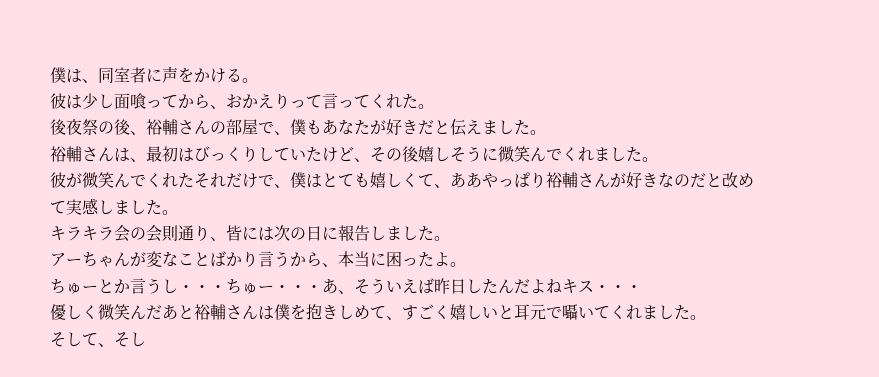僕は、同室者に声をかける。
彼は少し面喰ってから、おかえりって言ってくれた。
後夜祭の後、裕輔さんの部屋で、僕もあなたが好きだと伝えました。
裕輔さんは、最初はびっくりしていたけど、その後嬉しそうに微笑んでくれました。
彼が微笑んでくれたそれだけで、僕はとても嬉しくて、ああやっぱり裕輔さんが好きなのだと改めて実感しました。
キラキラ会の会則通り、皆には次の日に報告しました。
アーちゃんが変なことばかり言うから、本当に困ったよ。
ちゅーとか言うし・・・ちゅー・・・あ、そういえば昨日したんだよねキス・・・
優しく微笑んだあと裕輔さんは僕を抱きしめて、すごく嬉しいと耳元で囁いてくれました。
そして、そし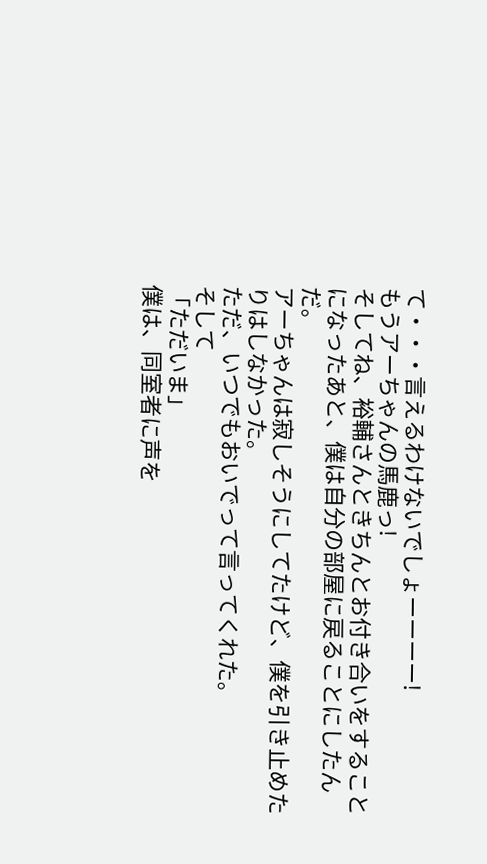て・・・言えるわけないでしょーーーー!
もうアーちゃんの馬鹿っ!
そしてね、裕輔さんときちんとお付き合いをすることになったあと、僕は自分の部屋に戻ることにしたんだ。
アーちゃんは寂しそうにしてたけど、僕を引き止めたりはしなかった。
ただ、いつでもおいでって言ってくれた。
そして
「ただいま」
僕は、同室者に声を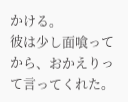かける。
彼は少し面喰ってから、おかえりって言ってくれた。